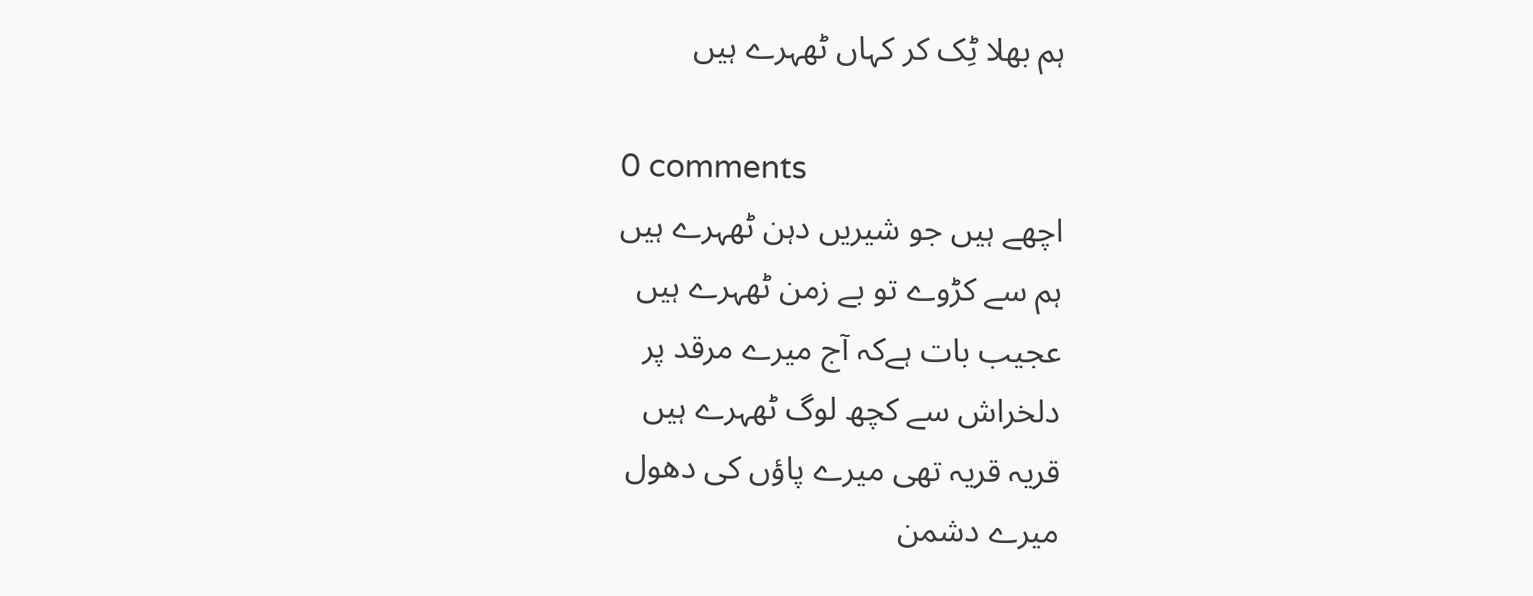ہم بھلا ٹِک کر کہاں ٹھہرے ہیں

0 comments
اچھے ہیں جو شیریں دہن ٹھہرے ہیں
ہم سے کڑوے تو بے زمن ٹھہرے ہیں
عجیب بات ہےکہ آج میرے مرقد پر
دلخراش سے کچھ لوگ ٹھہرے ہیں
قریہ قریہ تھی میرے پاؤں کی دھول
میرے دشمن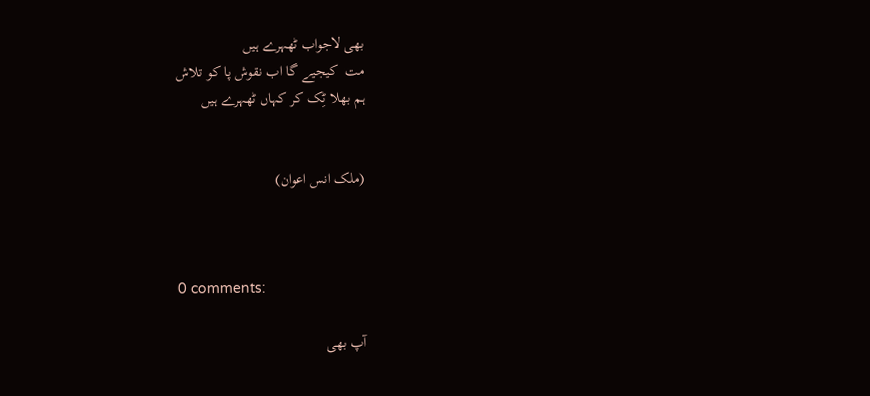بھی لاجواب ٹھہرے ہیں
مت  کیجیے گا اب نقوش پا کو تلاش
ہم بھلا ٹِک کر کہاں ٹھہرے ہیں


(ملک انس اعوان)



0 comments:

آپ بھی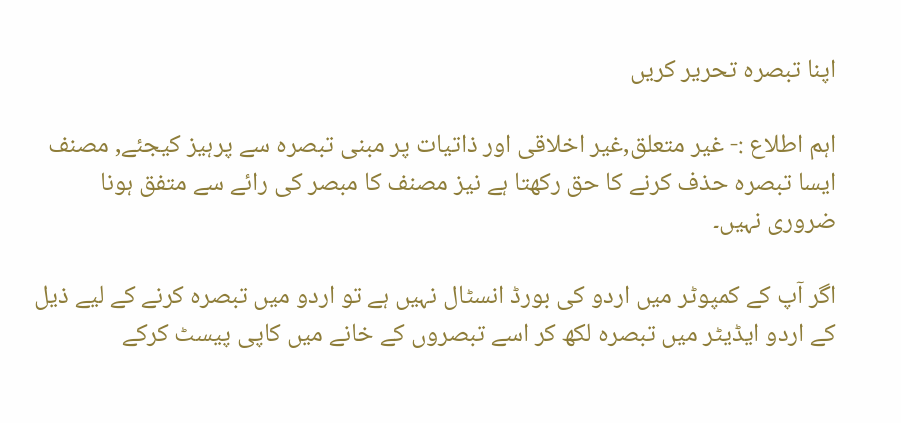اپنا تبصرہ تحریر کریں

اہم اطلاع :- غیر متعلق,غیر اخلاقی اور ذاتیات پر مبنی تبصرہ سے پرہیز کیجئے, مصنف ایسا تبصرہ حذف کرنے کا حق رکھتا ہے نیز مصنف کا مبصر کی رائے سے متفق ہونا ضروری نہیں۔

اگر آپ کے کمپوٹر میں اردو کی بورڈ انسٹال نہیں ہے تو اردو میں تبصرہ کرنے کے لیے ذیل کے اردو ایڈیٹر میں تبصرہ لکھ کر اسے تبصروں کے خانے میں کاپی پیسٹ کرکے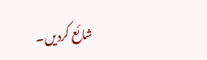شائع کردیں۔